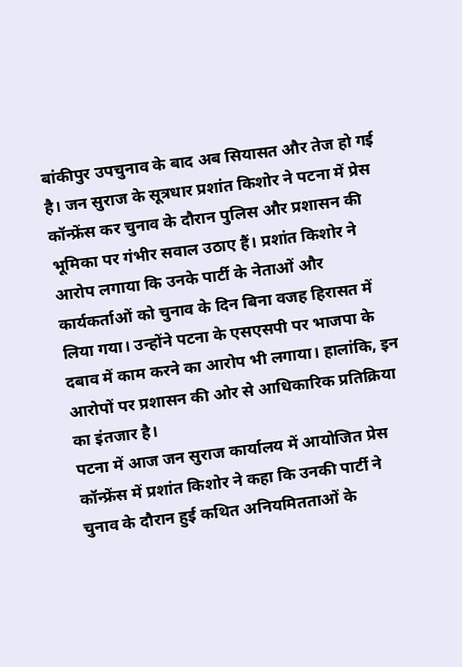बांकीपुर उपचुनाव के बाद अब सियासत और तेज हो गई है। जन सुराज के सूत्रधार प्रशांत किशोर ने पटना में प्रेस कॉन्फ्रेंस कर चुनाव के दौरान पुलिस और प्रशासन की भूमिका पर गंभीर सवाल उठाए हैं। प्रशांत किशोर ने आरोप लगाया कि उनके पार्टी के नेताओं और कार्यकर्ताओं को चुनाव के दिन बिना वजह हिरासत में लिया गया। उन्होंने पटना के एसएसपी पर भाजपा के दबाव में काम करने का आरोप भी लगाया। हालांकि, इन आरोपों पर प्रशासन की ओर से आधिकारिक प्रतिक्रिया का इंतजार है।
पटना में आज जन सुराज कार्यालय में आयोजित प्रेस कॉन्फ्रेंस में प्रशांत किशोर ने कहा कि उनकी पार्टी ने चुनाव के दौरान हुई कथित अनियमितताओं के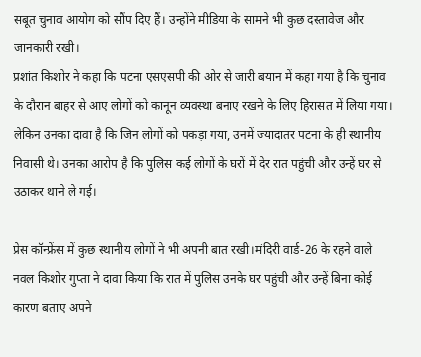सबूत चुनाव आयोग को सौंप दिए हैं। उन्होंने मीडिया के सामने भी कुछ दस्तावेज और जानकारी रखी।
प्रशांत किशोर ने कहा कि पटना एसएसपी की ओर से जारी बयान में कहा गया है कि चुनाव के दौरान बाहर से आए लोगों को कानून व्यवस्था बनाए रखने के लिए हिरासत में लिया गया। लेकिन उनका दावा है कि जिन लोगों को पकड़ा गया, उनमें ज्यादातर पटना के ही स्थानीय निवासी थे। उनका आरोप है कि पुलिस कई लोगों के घरों में देर रात पहुंची और उन्हें घर से उठाकर थाने ले गई।

प्रेस कॉन्फ्रेंस में कुछ स्थानीय लोगों ने भी अपनी बात रखी।मंदिरी वार्ड-26 के रहने वाले नवल किशोर गुप्ता ने दावा किया कि रात में पुलिस उनके घर पहुंची और उन्हें बिना कोई कारण बताए अपने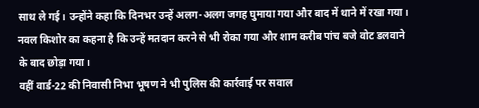साथ ले गई। उन्होंने कहा कि दिनभर उन्हें अलग-अलग जगह घुमाया गया और बाद में थाने में रखा गया। नवल किशोर का कहना है कि उन्हें मतदान करने से भी रोका गया और शाम करीब पांच बजे वोट डलवाने के बाद छोड़ा गया।
वहीं वार्ड-22 की निवासी निभा भूषण ने भी पुलिस की कार्रवाई पर सवाल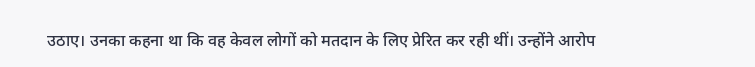उठाए। उनका कहना था कि वह केवल लोगों को मतदान के लिए प्रेरित कर रही थीं। उन्होंने आरोप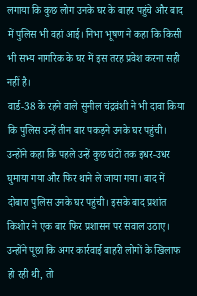लगाया कि कुछ लोग उनके घर के बाहर पहुंचे और बाद में पुलिस भी वहां आई। निभा भूषण ने कहा कि किसी भी सभ्य नागरिक के घर में इस तरह प्रवेश करना सही नहीं है।
वार्ड-38 के रहने वाले सुनील चंद्रवंशी ने भी दावा किया कि पुलिस उन्हें तीन बार पकड़ने उनके घर पहुंची। उन्होंने कहा कि पहले उन्हें कुछ घंटों तक इधर-उधर घुमाया गया और फिर थाने ले जाया गया। बाद में दोबारा पुलिस उनके घर पहुंची। इसके बाद प्रशांत किशोर ने एक बार फिर प्रशासन पर सवाल उठाए। उन्होंने पूछा कि अगर कार्रवाई बाहरी लोगों के खिलाफ हो रही थी, तो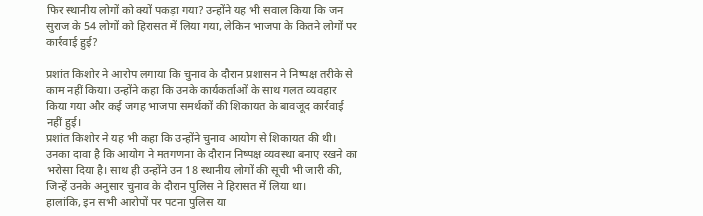फिर स्थानीय लोगों को क्यों पकड़ा गया? उन्होंने यह भी सवाल किया कि जन सुराज के 54 लोगों को हिरासत में लिया गया, लेकिन भाजपा के कितने लोगों पर कार्रवाई हुई?

प्रशांत किशोर ने आरोप लगाया कि चुनाव के दौरान प्रशासन ने निष्पक्ष तरीके से काम नहीं किया। उन्होंने कहा कि उनके कार्यकर्ताओं के साथ गलत व्यवहार किया गया और कई जगह भाजपा समर्थकों की शिकायत के बावजूद कार्रवाई नहीं हुई।
प्रशांत किशोर ने यह भी कहा कि उन्होंने चुनाव आयोग से शिकायत की थी। उनका दावा है कि आयोग ने मतगणना के दौरान निष्पक्ष व्यवस्था बनाए रखने का भरोसा दिया है। साथ ही उन्होंने उन 18 स्थानीय लोगों की सूची भी जारी की, जिन्हें उनके अनुसार चुनाव के दौरान पुलिस ने हिरासत में लिया था।
हालांकि, इन सभी आरोपों पर पटना पुलिस या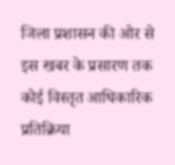जिला प्रशासन की ओर से इस खबर के प्रसारण तक कोई विस्तृत आधिकारिक प्रतिक्रिया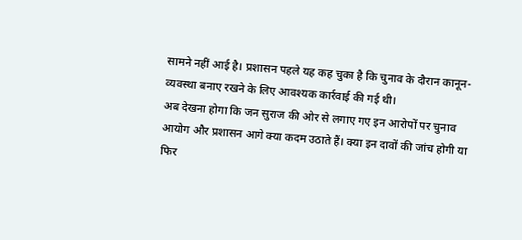सामने नहीं आई है। प्रशासन पहले यह कह चुका है कि चुनाव के दौरान कानून-व्यवस्था बनाए रखने के लिए आवश्यक कार्रवाई की गई थी।
अब देखना होगा कि जन सुराज की ओर से लगाए गए इन आरोपों पर चुनाव आयोग और प्रशासन आगे क्या कदम उठाते हैं। क्या इन दावों की जांच होगी या फिर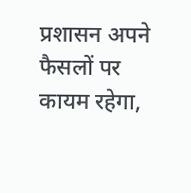प्रशासन अपने फैसलों पर कायम रहेगा,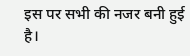इस पर सभी की नजर बनी हुई है।